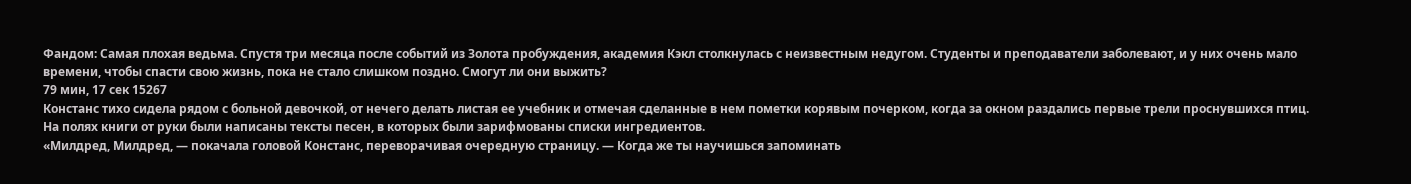Фандом: Самая плохая ведьма. Спустя три месяца после событий из Золота пробуждения, академия Кэкл столкнулась с неизвестным недугом. Студенты и преподаватели заболевают, и у них очень мало времени, чтобы спасти свою жизнь, пока не стало слишком поздно. Смогут ли они выжить?
79 мин, 17 сек 15267
Констанс тихо сидела рядом с больной девочкой, от нечего делать листая ее учебник и отмечая сделанные в нем пометки корявым почерком, когда за окном раздались первые трели проснувшихся птиц.
На полях книги от руки были написаны тексты песен, в которых были зарифмованы списки ингредиентов.
«Милдред, Милдред, — покачала головой Констанс, переворачивая очередную страницу. — Когда же ты научишься запоминать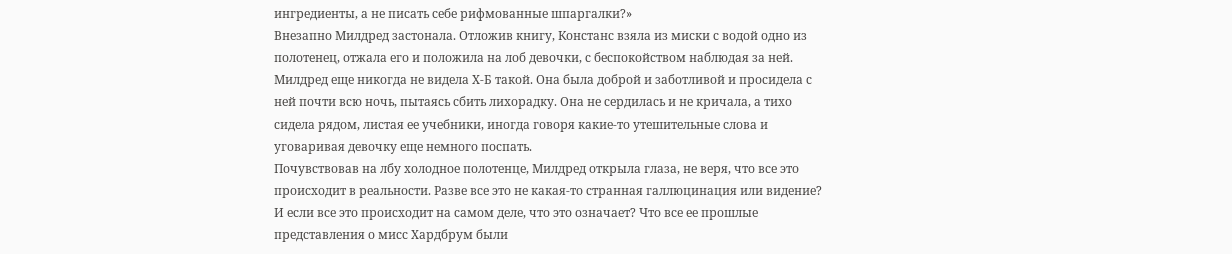ингредиенты, а не писать себе рифмованные шпаргалки?»
Внезапно Милдред застонала. Отложив книгу, Констанс взяла из миски с водой одно из полотенец, отжала его и положила на лоб девочки, с беспокойством наблюдая за ней.
Милдред еще никогда не видела Х-Б такой. Она была доброй и заботливой и просидела с ней почти всю ночь, пытаясь сбить лихорадку. Она не сердилась и не кричала, а тихо сидела рядом, листая ее учебники, иногда говоря какие-то утешительные слова и уговаривая девочку еще немного поспать.
Почувствовав на лбу холодное полотенце, Милдред открыла глаза, не веря, что все это происходит в реальности. Разве все это не какая-то странная галлюцинация или видение? И если все это происходит на самом деле, что это означает? Что все ее прошлые представления о мисс Хардбрум были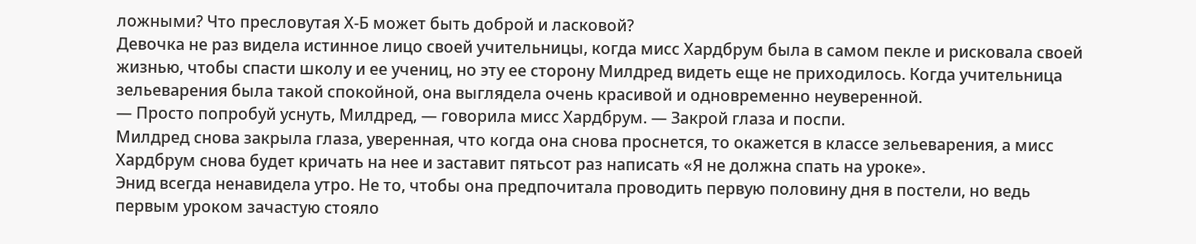ложными? Что пресловутая Х-Б может быть доброй и ласковой?
Девочка не раз видела истинное лицо своей учительницы, когда мисс Хардбрум была в самом пекле и рисковала своей жизнью, чтобы спасти школу и ее учениц, но эту ее сторону Милдред видеть еще не приходилось. Когда учительница зельеварения была такой спокойной, она выглядела очень красивой и одновременно неуверенной.
— Просто попробуй уснуть, Милдред, — говорила мисс Хардбрум. — Закрой глаза и поспи.
Милдред снова закрыла глаза, уверенная, что когда она снова проснется, то окажется в классе зельеварения, а мисс Хардбрум снова будет кричать на нее и заставит пятьсот раз написать «Я не должна спать на уроке».
Энид всегда ненавидела утро. Не то, чтобы она предпочитала проводить первую половину дня в постели, но ведь первым уроком зачастую стояло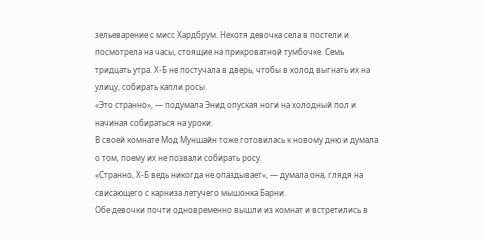зельеварение с мисс Хардбрум. Нехотя девочка села в постели и посмотрела на часы, стоящие на прикроватной тумбочке. Семь тридцать утра. Х-Б не постучала в дверь, чтобы в холод выгнать их на улицу, собирать капли росы.
«Это странно», — подумала Энид опуская ноги на холодный пол и начиная собираться на уроки.
В своей комнате Мод Муншайн тоже готовилась к новому дню и думала о том, поему их не позвали собирать росу.
«Странно, Х-Б ведь никогда не опаздывает», — думала она, глядя на свисающего с карниза летучего мышонка Барни.
Обе девочки почти одновременно вышли из комнат и встретились в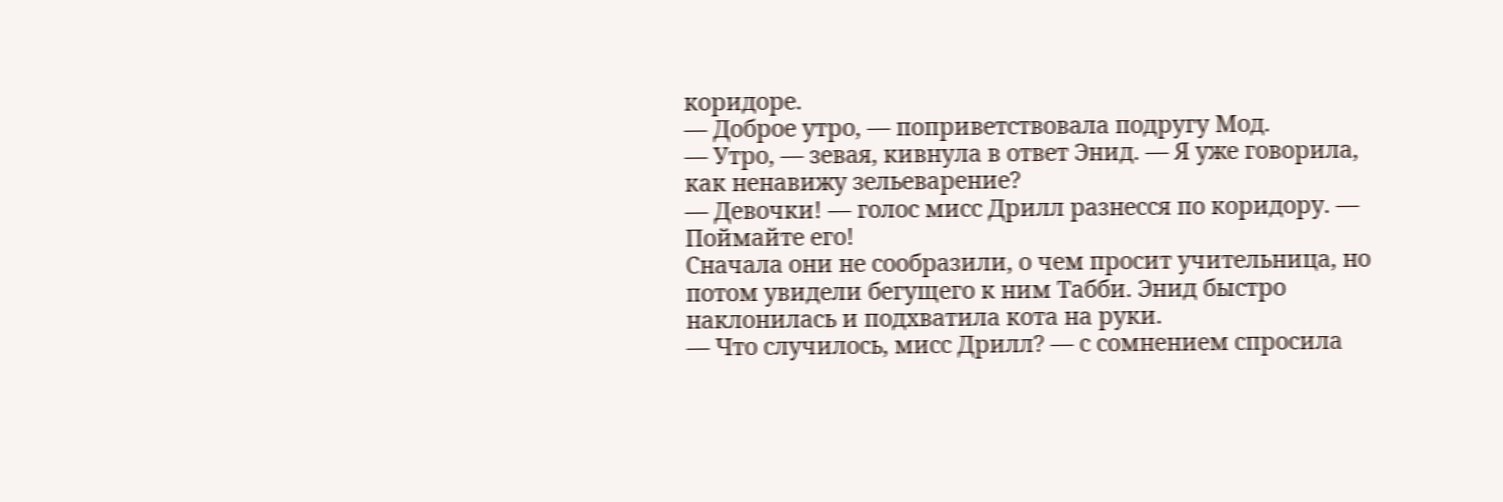коридоре.
— Доброе утро, — поприветствовала подругу Мод.
— Утро, — зевая, кивнула в ответ Энид. — Я уже говорила, как ненавижу зельеварение?
— Девочки! — голос мисс Дрилл разнесся по коридору. — Поймайте его!
Сначала они не сообразили, о чем просит учительница, но потом увидели бегущего к ним Табби. Энид быстро наклонилась и подхватила кота на руки.
— Что случилось, мисс Дрилл? — с сомнением спросила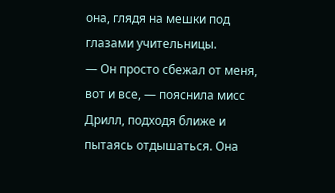она, глядя на мешки под глазами учительницы.
— Он просто сбежал от меня, вот и все, — пояснила мисс Дрилл, подходя ближе и пытаясь отдышаться. Она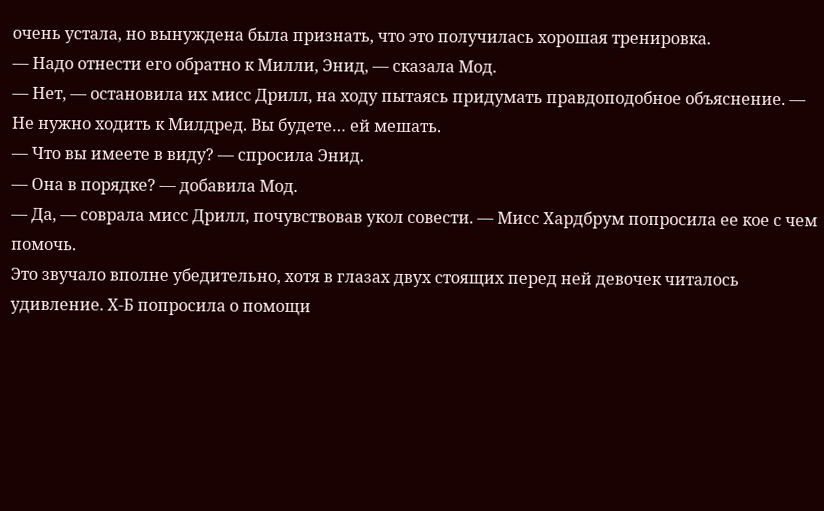очень устала, но вынуждена была признать, что это получилась хорошая тренировка.
— Надо отнести его обратно к Милли, Энид, — сказала Мод.
— Нет, — остановила их мисс Дрилл, на ходу пытаясь придумать правдоподобное объяснение. — Не нужно ходить к Милдред. Вы будете… ей мешать.
— Что вы имеете в виду? — спросила Энид.
— Она в порядке? — добавила Мод.
— Да, — соврала мисс Дрилл, почувствовав укол совести. — Мисс Хардбрум попросила ее кое с чем помочь.
Это звучало вполне убедительно, хотя в глазах двух стоящих перед ней девочек читалось удивление. Х-Б попросила о помощи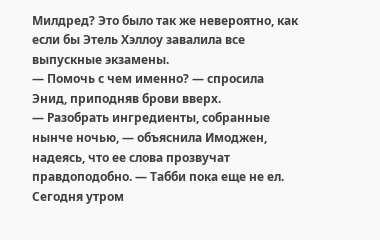Милдред? Это было так же невероятно, как если бы Этель Хэллоу завалила все выпускные экзамены.
— Помочь с чем именно? — спросила Энид, приподняв брови вверх.
— Разобрать ингредиенты, собранные нынче ночью, — объяснила Имоджен, надеясь, что ее слова прозвучат правдоподобно. — Табби пока еще не ел. Сегодня утром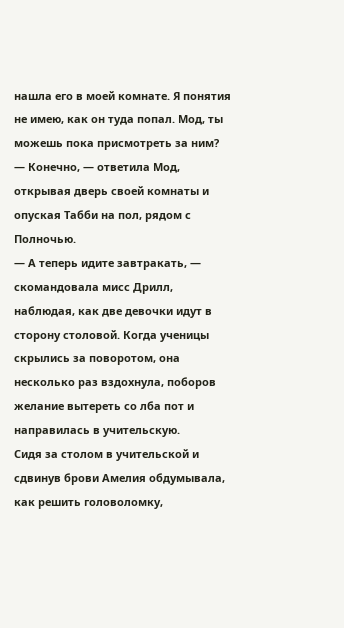нашла его в моей комнате. Я понятия не имею, как он туда попал. Мод, ты можешь пока присмотреть за ним?
— Конечно, — ответила Мод, открывая дверь своей комнаты и опуская Табби на пол, рядом с Полночью.
— А теперь идите завтракать, — скомандовала мисс Дрилл, наблюдая, как две девочки идут в сторону столовой. Когда ученицы скрылись за поворотом, она несколько раз вздохнула, поборов желание вытереть со лба пот и направилась в учительскую.
Сидя за столом в учительской и сдвинув брови Амелия обдумывала, как решить головоломку,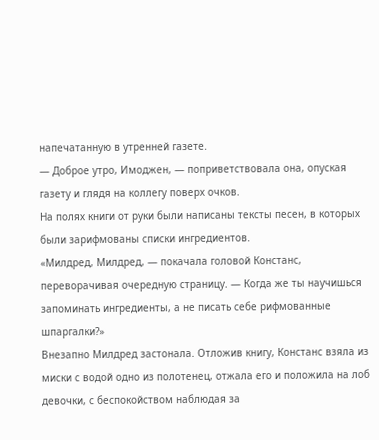напечатанную в утренней газете.
— Доброе утро, Имоджен, — поприветствовала она, опуская газету и глядя на коллегу поверх очков.
На полях книги от руки были написаны тексты песен, в которых были зарифмованы списки ингредиентов.
«Милдред, Милдред, — покачала головой Констанс, переворачивая очередную страницу. — Когда же ты научишься запоминать ингредиенты, а не писать себе рифмованные шпаргалки?»
Внезапно Милдред застонала. Отложив книгу, Констанс взяла из миски с водой одно из полотенец, отжала его и положила на лоб девочки, с беспокойством наблюдая за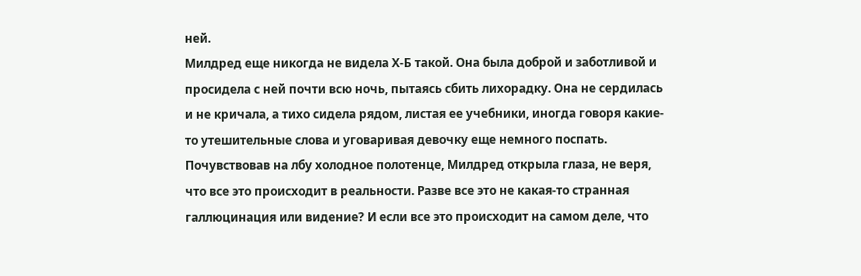ней.
Милдред еще никогда не видела Х-Б такой. Она была доброй и заботливой и просидела с ней почти всю ночь, пытаясь сбить лихорадку. Она не сердилась и не кричала, а тихо сидела рядом, листая ее учебники, иногда говоря какие-то утешительные слова и уговаривая девочку еще немного поспать.
Почувствовав на лбу холодное полотенце, Милдред открыла глаза, не веря, что все это происходит в реальности. Разве все это не какая-то странная галлюцинация или видение? И если все это происходит на самом деле, что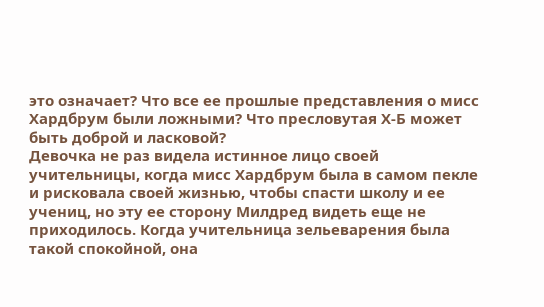это означает? Что все ее прошлые представления о мисс Хардбрум были ложными? Что пресловутая Х-Б может быть доброй и ласковой?
Девочка не раз видела истинное лицо своей учительницы, когда мисс Хардбрум была в самом пекле и рисковала своей жизнью, чтобы спасти школу и ее учениц, но эту ее сторону Милдред видеть еще не приходилось. Когда учительница зельеварения была такой спокойной, она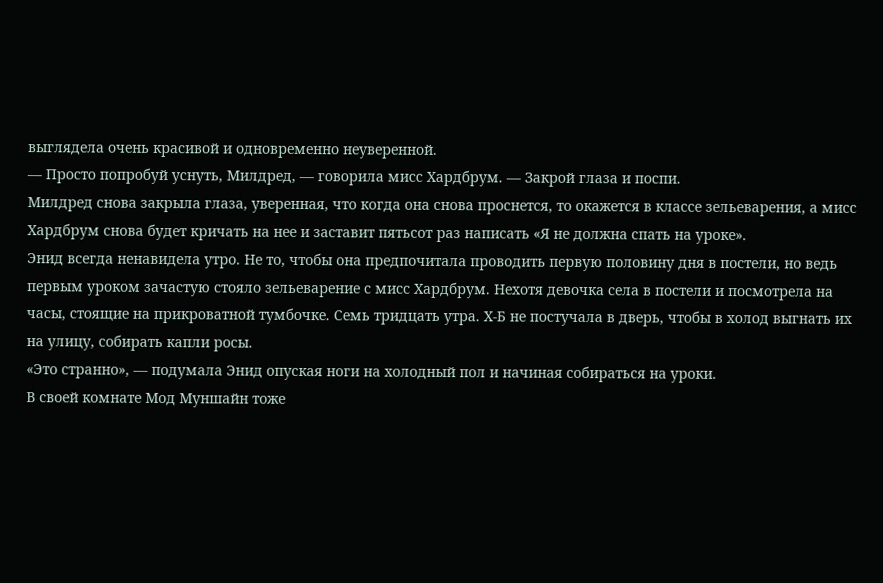выглядела очень красивой и одновременно неуверенной.
— Просто попробуй уснуть, Милдред, — говорила мисс Хардбрум. — Закрой глаза и поспи.
Милдред снова закрыла глаза, уверенная, что когда она снова проснется, то окажется в классе зельеварения, а мисс Хардбрум снова будет кричать на нее и заставит пятьсот раз написать «Я не должна спать на уроке».
Энид всегда ненавидела утро. Не то, чтобы она предпочитала проводить первую половину дня в постели, но ведь первым уроком зачастую стояло зельеварение с мисс Хардбрум. Нехотя девочка села в постели и посмотрела на часы, стоящие на прикроватной тумбочке. Семь тридцать утра. Х-Б не постучала в дверь, чтобы в холод выгнать их на улицу, собирать капли росы.
«Это странно», — подумала Энид опуская ноги на холодный пол и начиная собираться на уроки.
В своей комнате Мод Муншайн тоже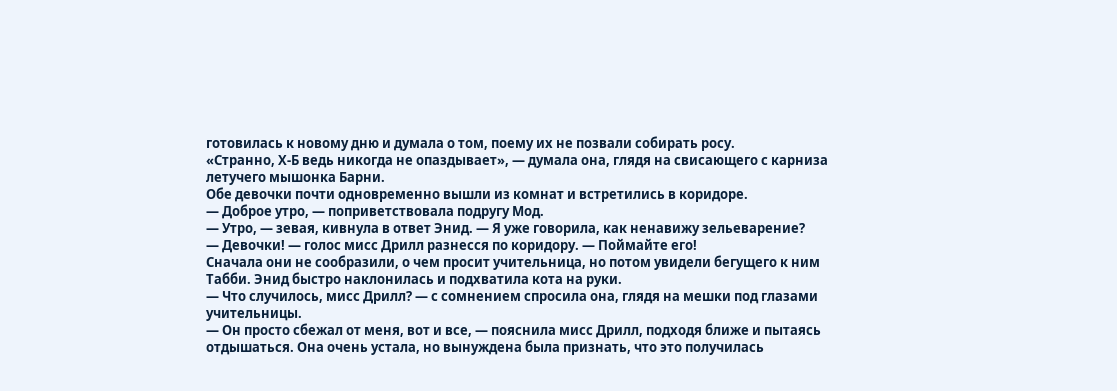готовилась к новому дню и думала о том, поему их не позвали собирать росу.
«Странно, Х-Б ведь никогда не опаздывает», — думала она, глядя на свисающего с карниза летучего мышонка Барни.
Обе девочки почти одновременно вышли из комнат и встретились в коридоре.
— Доброе утро, — поприветствовала подругу Мод.
— Утро, — зевая, кивнула в ответ Энид. — Я уже говорила, как ненавижу зельеварение?
— Девочки! — голос мисс Дрилл разнесся по коридору. — Поймайте его!
Сначала они не сообразили, о чем просит учительница, но потом увидели бегущего к ним Табби. Энид быстро наклонилась и подхватила кота на руки.
— Что случилось, мисс Дрилл? — с сомнением спросила она, глядя на мешки под глазами учительницы.
— Он просто сбежал от меня, вот и все, — пояснила мисс Дрилл, подходя ближе и пытаясь отдышаться. Она очень устала, но вынуждена была признать, что это получилась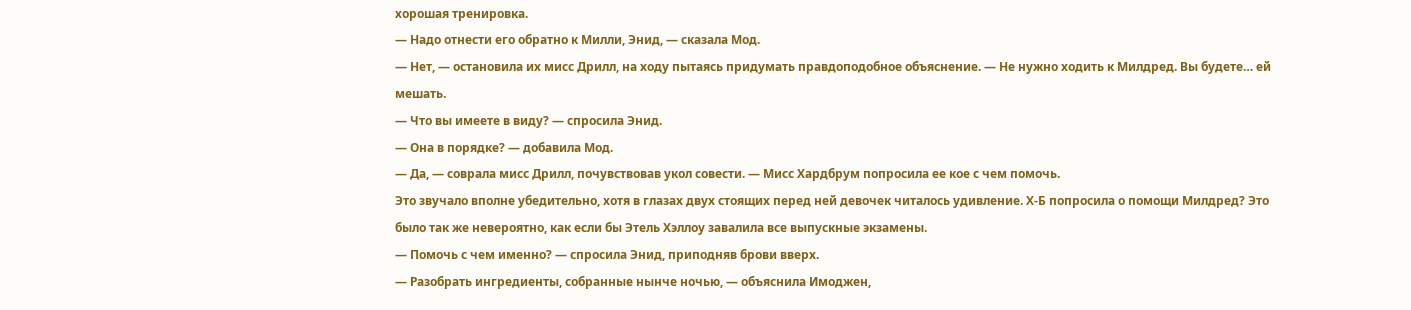хорошая тренировка.
— Надо отнести его обратно к Милли, Энид, — сказала Мод.
— Нет, — остановила их мисс Дрилл, на ходу пытаясь придумать правдоподобное объяснение. — Не нужно ходить к Милдред. Вы будете… ей мешать.
— Что вы имеете в виду? — спросила Энид.
— Она в порядке? — добавила Мод.
— Да, — соврала мисс Дрилл, почувствовав укол совести. — Мисс Хардбрум попросила ее кое с чем помочь.
Это звучало вполне убедительно, хотя в глазах двух стоящих перед ней девочек читалось удивление. Х-Б попросила о помощи Милдред? Это было так же невероятно, как если бы Этель Хэллоу завалила все выпускные экзамены.
— Помочь с чем именно? — спросила Энид, приподняв брови вверх.
— Разобрать ингредиенты, собранные нынче ночью, — объяснила Имоджен,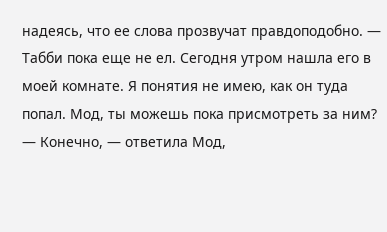надеясь, что ее слова прозвучат правдоподобно. — Табби пока еще не ел. Сегодня утром нашла его в моей комнате. Я понятия не имею, как он туда попал. Мод, ты можешь пока присмотреть за ним?
— Конечно, — ответила Мод,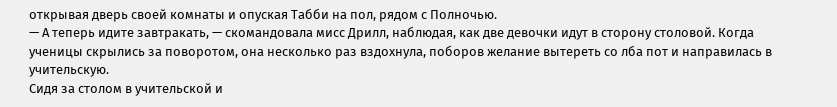открывая дверь своей комнаты и опуская Табби на пол, рядом с Полночью.
— А теперь идите завтракать, — скомандовала мисс Дрилл, наблюдая, как две девочки идут в сторону столовой. Когда ученицы скрылись за поворотом, она несколько раз вздохнула, поборов желание вытереть со лба пот и направилась в учительскую.
Сидя за столом в учительской и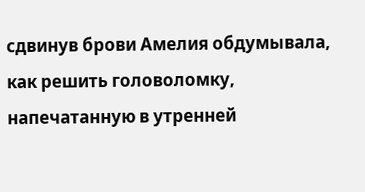сдвинув брови Амелия обдумывала, как решить головоломку, напечатанную в утренней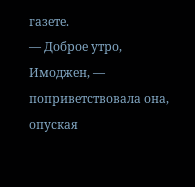газете.
— Доброе утро, Имоджен, — поприветствовала она, опуская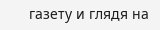газету и глядя на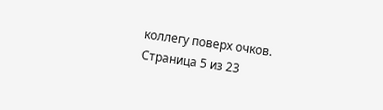коллегу поверх очков.
Страница 5 из 23